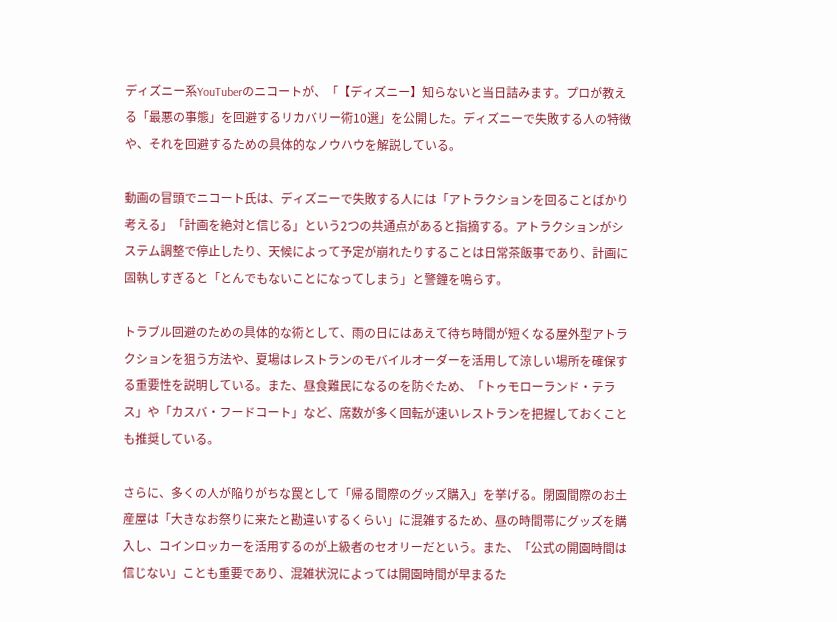ディズニー系YouTuberのニコートが、「【ディズニー】知らないと当日詰みます。プロが教える「最悪の事態」を回避するリカバリー術10選」を公開した。ディズニーで失敗する人の特徴や、それを回避するための具体的なノウハウを解説している。

動画の冒頭でニコート氏は、ディズニーで失敗する人には「アトラクションを回ることばかり考える」「計画を絶対と信じる」という2つの共通点があると指摘する。アトラクションがシステム調整で停止したり、天候によって予定が崩れたりすることは日常茶飯事であり、計画に固執しすぎると「とんでもないことになってしまう」と警鐘を鳴らす。

トラブル回避のための具体的な術として、雨の日にはあえて待ち時間が短くなる屋外型アトラクションを狙う方法や、夏場はレストランのモバイルオーダーを活用して涼しい場所を確保する重要性を説明している。また、昼食難民になるのを防ぐため、「トゥモローランド・テラス」や「カスバ・フードコート」など、席数が多く回転が速いレストランを把握しておくことも推奨している。

さらに、多くの人が陥りがちな罠として「帰る間際のグッズ購入」を挙げる。閉園間際のお土産屋は「大きなお祭りに来たと勘違いするくらい」に混雑するため、昼の時間帯にグッズを購入し、コインロッカーを活用するのが上級者のセオリーだという。また、「公式の開園時間は信じない」ことも重要であり、混雑状況によっては開園時間が早まるた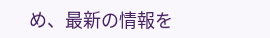め、最新の情報を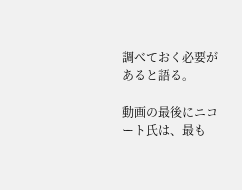調べておく必要があると語る。

動画の最後にニコート氏は、最も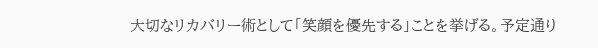大切なリカバリー術として「笑顔を優先する」ことを挙げる。予定通り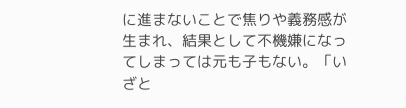に進まないことで焦りや義務感が生まれ、結果として不機嫌になってしまっては元も子もない。「いざと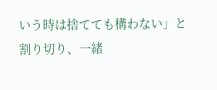いう時は捨てても構わない」と割り切り、一緒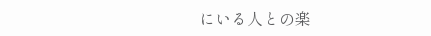にいる人との楽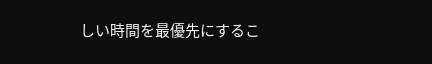しい時間を最優先にするこ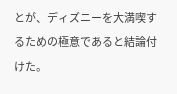とが、ディズニーを大満喫するための極意であると結論付けた。